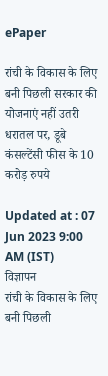ePaper

रांची के विकास के लिए बनी पिछली सरकार की योजनाएं नहीं उतरी धरातल पर, डूबे कंसल्टेंसी फीस के 10 करोड़ रुपये

Updated at : 07 Jun 2023 9:00 AM (IST)
विज्ञापन
रांची के विकास के लिए बनी पिछली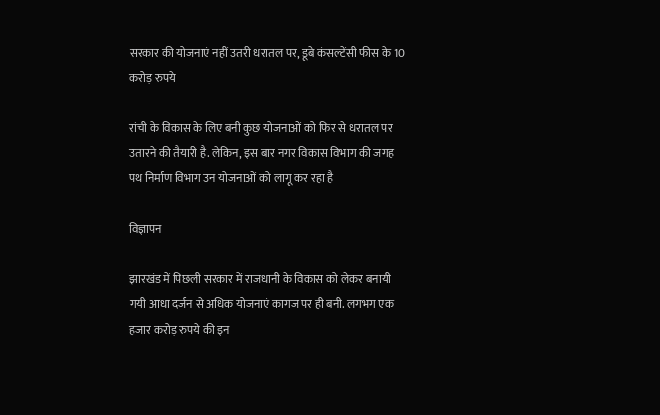सरकार की योजनाएं नहीं उतरी धरातल पर, डूबे कंसल्टेंसी फीस के 10 करोड़ रुपये

रांची के विकास के लिए बनी कुछ योजनाओं को फिर से धरातल पर उतारने की तैयारी है. लेकिन, इस बार नगर विकास विभाग की जगह पथ निर्माण विभाग उन योजनाओं को लागू कर रहा है

विज्ञापन

झारखंड में पिछली सरकार में राजधानी के विकास को लेकर बनायी गयी आधा दर्जन से अधिक योजनाएं कागज पर ही बनी. लगभग एक हजार करोड़ रुपये की इन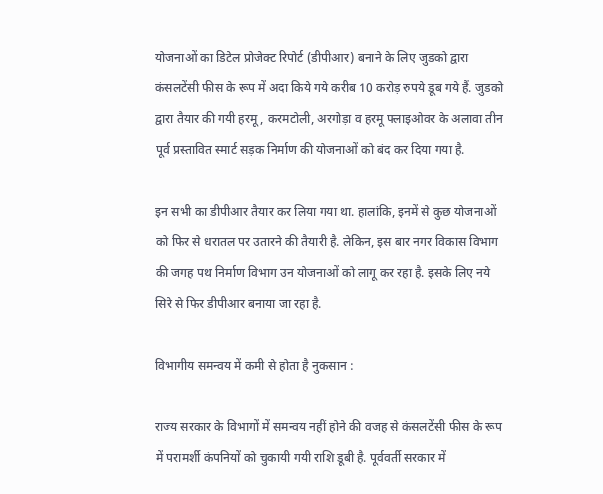योजनाओं का डिटेल प्रोजेक्ट रिपोर्ट (डीपीआर) बनाने के लिए जुडको द्वारा कंसलटेंसी फीस के रूप में अदा किये गये करीब 10 करोड़ रुपये डूब गये हैं. जुडको द्वारा तैयार की गयी हरमू, करमटोली, अरगोड़ा व हरमू फ्लाइओवर के अलावा तीन पूर्व प्रस्तावित स्मार्ट सड़क निर्माण की योजनाओं को बंद कर दिया गया है.

इन सभी का डीपीआर तैयार कर लिया गया था. हालांकि, इनमें से कुछ योजनाओं को फिर से धरातल पर उतारने की तैयारी है. लेकिन, इस बार नगर विकास विभाग की जगह पथ निर्माण विभाग उन योजनाओं को लागू कर रहा है. इसके लिए नये सिरे से फिर डीपीआर बनाया जा रहा है.

विभागीय समन्वय में कमी से होता है नुकसान :

राज्य सरकार के विभागों में समन्वय नहीं होने की वजह से कंसलटेंसी फीस के रूप में परामर्शी कंपनियों को चुकायी गयी राशि डूबी है. पूर्ववर्ती सरकार में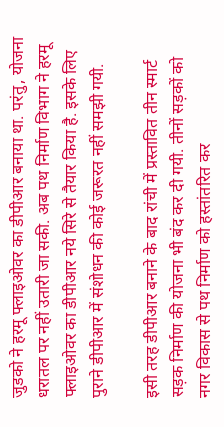जुडको ने हरमू फ्लाइओवर का डीपीआर बनाया था. परंतु, योजना धरातल पर नहीं उतारी जा सकी. अब पथ निर्माण विभाग ने हरमू फ्लाइओवर का डीपीआर नये सिरे से तैयार किया है. इसके लिए पुराने डीपीआर में संशोधन की कोई जरूरत नहीं समझी गयी.

इसी तरह डीपीआर बनाने के बाद रांची में प्रस्तावित तीन स्मार्ट सड़क निर्माण की योजना भी बंद कर दी गयी. तीनों सड़कों को नगर विकास से पथ निर्माण को हस्तांतरित कर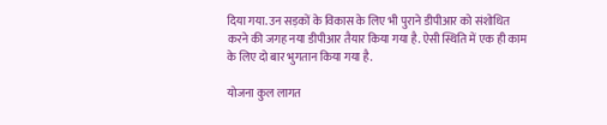दिया गया. उन सड़कों के विकास के लिए भी पुराने डीपीआर को संशोधित करने की जगह नया डीपीआर तैयार किया गया है. ऐसी स्थिति में एक ही काम के लिए दो बार भुगतान किया गया है.

योजना कुल लागत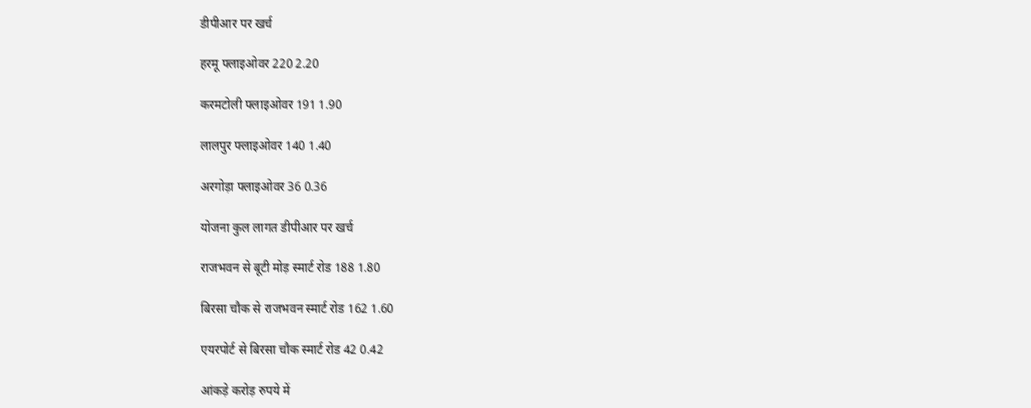डीपीआर पर खर्च

हरमू फ्लाइओवर 220 2.20

करमटोली फ्लाइओवर 191 1.90

लालपुर फ्लाइओवर 140 1.40

अरगोड़ा फ्लाइओवर 36 0.36

योजना कुल लागत डीपीआर पर खर्च

राजभवन से बूटी मोड़ स्मार्ट रोड 188 1.80

बिरसा चौक से राजभवन स्मार्ट रोड 162 1.60

एयरपोर्ट से बिरसा चौक स्मार्ट रोड 42 0.42

आंकड़े करोड़ रुपये में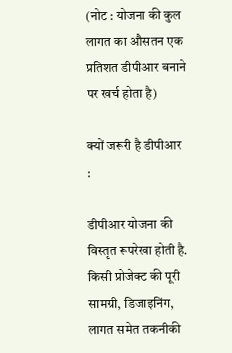(नोट : योजना की कुल लागत का औसतन एक प्रतिशत डीपीआर बनाने पर खर्च होता है)

क्यों जरूरी है डीपीआर :

डीपीआर योजना की विस्तृत रूपरेखा होती है. किसी प्रोजेक्ट की पूरी सामग्री, डिजाइनिंग, लागत समेत तकनीकी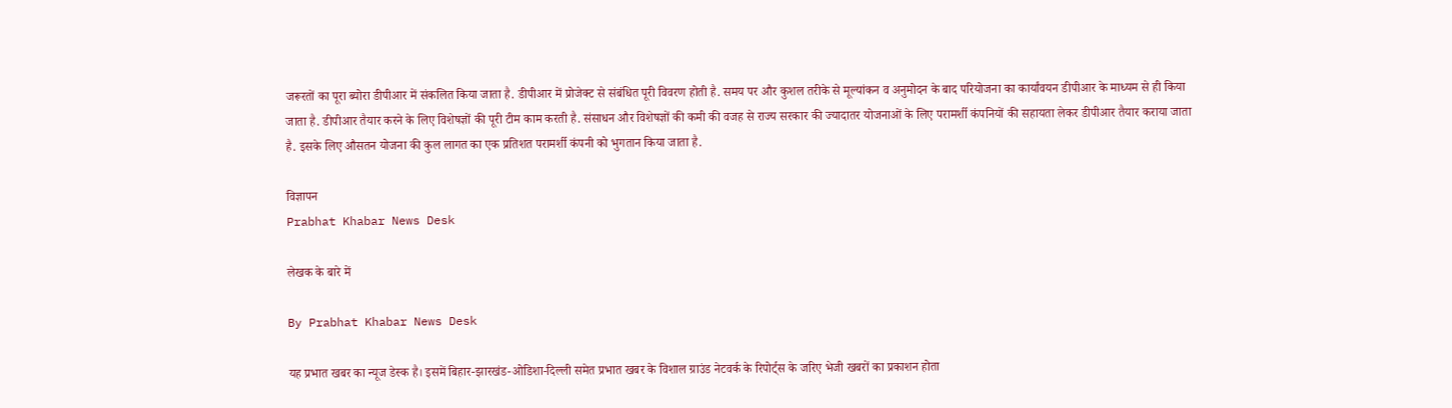जरूरतों का पूरा ब्योरा डीपीआर में संकलित किया जाता है. डीपीआर में प्रोजेक्ट से संबंधित पूरी विवरण होती है. समय पर और कुशल तरीके से मूल्यांकन व अनुमोदन के बाद परियोजना का कार्यांवयन डीपीआर के माध्यम से ही किया जाता है. डीपीआर तैयार करने के लिए विशेषज्ञों की पूरी टीम काम करती है. संसाधन और विशेषज्ञों की कमी की वजह से राज्य सरकार की ज्यादातर योजनाओं के लिए परामर्शी कंपनियों की सहायता लेकर डीपीआर तैयार कराया जाता है. इसके लिए औसतन योजना की कुल लागत का एक प्रतिशत परामर्शी कंपनी को भुगतान किया जाता है.

विज्ञापन
Prabhat Khabar News Desk

लेखक के बारे में

By Prabhat Khabar News Desk

यह प्रभात खबर का न्यूज डेस्क है। इसमें बिहार-झारखंड-ओडिशा-दिल्‍ली समेत प्रभात खबर के विशाल ग्राउंड नेटवर्क के रिपोर्ट्स के जरिए भेजी खबरों का प्रकाशन होता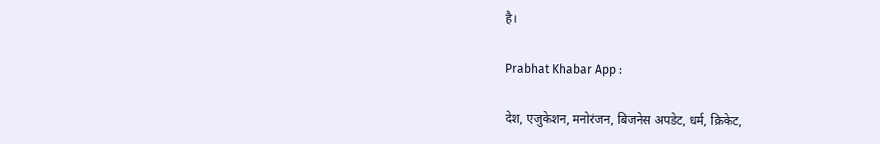है।

Prabhat Khabar App :

देश, एजुकेशन, मनोरंजन, बिजनेस अपडेट, धर्म, क्रिकेट,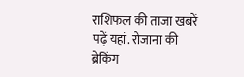राशिफल की ताजा खबरें पढ़ें यहां. रोजाना की ब्रेकिंग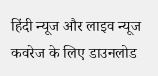हिंदी न्यूज और लाइव न्यूज कवरेज के लिए डाउनलोड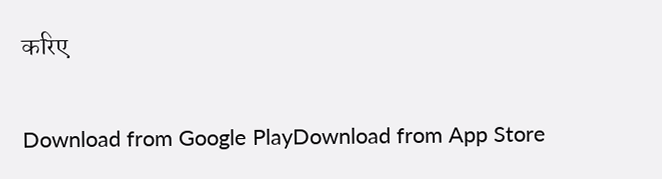करिए

Download from Google PlayDownload from App Store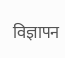विज्ञापन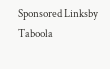Sponsored Linksby Taboola